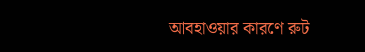আবহাওয়ার কারণে রুট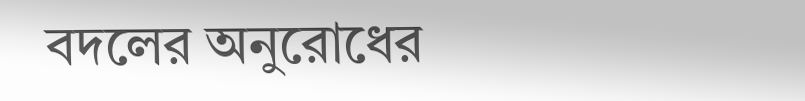বদলের অনুরোধের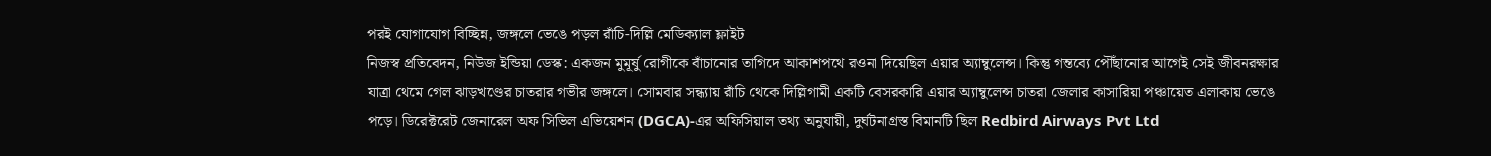পরই যোগাযোগ বিচ্ছিন্ন, জঙ্গলে ভেঙে পড়ল রাঁচি-দিল্লি মেডিক্যাল ফ্লাইট
নিজস্ব প্রতিবেদন, নিউজ ইন্ডিয়া ডেস্ক: একজন মুমূর্ষু রোগীকে বাঁচানোর তাগিদে আকাশপথে রওনা দিয়েছিল এয়ার অ্যাম্বুলেন্স। কিন্তু গন্তব্যে পৌঁছানোর আগেই সেই জীবনরক্ষার যাত্রা থেমে গেল ঝাড়খণ্ডের চাতরার গভীর জঙ্গলে। সোমবার সন্ধ্যায় রাঁচি থেকে দিল্লিগামী একটি বেসরকারি এয়ার অ্যাম্বুলেন্স চাতরা জেলার কাসারিয়া পঞ্চায়েত এলাকায় ভেঙে পড়ে। ডিরেক্টরেট জেনারেল অফ সিভিল এভিয়েশন (DGCA)-এর অফিসিয়াল তথ্য অনুযায়ী, দুর্ঘটনাগ্রস্ত বিমানটি ছিল Redbird Airways Pvt Ltd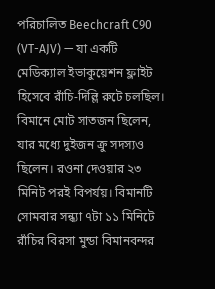পরিচালিত Beechcraft C90 (VT-AJV) — যা একটি মেডিক্যাল ইভাকুয়েশন ফ্লাইট হিসেবে রাঁচি-দিল্লি রুটে চলছিল।
বিমানে মোট সাতজন ছিলেন, যার মধ্যে দুইজন ক্রু সদস্যও ছিলেন। রওনা দেওয়ার ২৩ মিনিট পরই বিপর্যয়। বিমানটি সোমবার সন্ধ্যা ৭টা ১১ মিনিটে রাঁচির বিরসা মুন্ডা বিমানবন্দর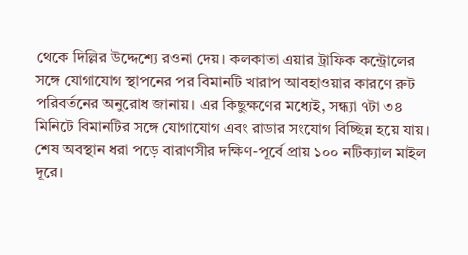থেকে দিল্লির উদ্দেশ্যে রওনা দেয়। কলকাতা এয়ার ট্রাফিক কন্ট্রোলের সঙ্গে যোগাযোগ স্থাপনের পর বিমানটি খারাপ আবহাওয়ার কারণে রুট পরিবর্তনের অনুরোধ জানায়। এর কিছুক্ষণের মধ্যেই, সন্ধ্যা ৭টা ৩৪ মিনিটে বিমানটির সঙ্গে যোগাযোগ এবং রাডার সংযোগ বিচ্ছিন্ন হয়ে যায়। শেষ অবস্থান ধরা পড়ে বারাণসীর দক্ষিণ-পূর্বে প্রায় ১০০ নটিক্যাল মাইল দূরে।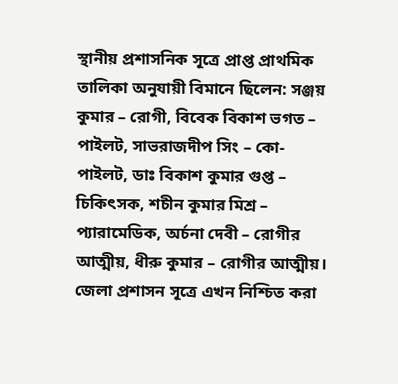স্থানীয় প্রশাসনিক সূত্রে প্রাপ্ত প্রাথমিক তালিকা অনুযায়ী বিমানে ছিলেন: সঞ্জয় কুমার – রোগী, বিবেক বিকাশ ভগত – পাইলট, সাভরাজদীপ সিং – কো-পাইলট, ডাঃ বিকাশ কুমার গুপ্ত – চিকিৎসক, শচীন কুমার মিশ্র – প্যারামেডিক, অর্চনা দেবী – রোগীর আত্মীয়, ধীরু কুমার – রোগীর আত্মীয়।
জেলা প্রশাসন সূত্রে এখন নিশ্চিত করা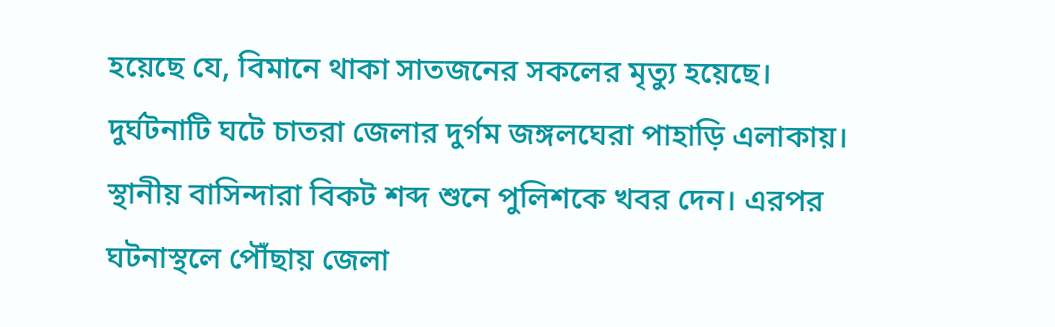হয়েছে যে, বিমানে থাকা সাতজনের সকলের মৃত্যু হয়েছে।
দুর্ঘটনাটি ঘটে চাতরা জেলার দুর্গম জঙ্গলঘেরা পাহাড়ি এলাকায়। স্থানীয় বাসিন্দারা বিকট শব্দ শুনে পুলিশকে খবর দেন। এরপর ঘটনাস্থলে পৌঁছায় জেলা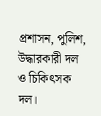প্রশাসন, পুলিশ, উদ্ধারকারী দল ও চিকিৎসক দল।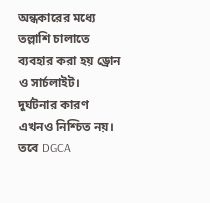অন্ধকারের মধ্যে তল্লাশি চালাতে ব্যবহার করা হয় ড্রোন ও সার্চলাইট।
দুর্ঘটনার কারণ এখনও নিশ্চিত নয়। তবে DGCA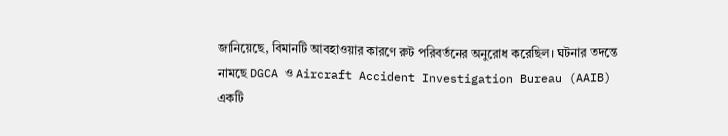জানিয়েছে, বিমানটি আবহাওয়ার কারণে রুট পরিবর্তনের অনুরোধ করেছিল। ঘটনার তদন্তে নামছে DGCA ও Aircraft Accident Investigation Bureau (AAIB)
একটি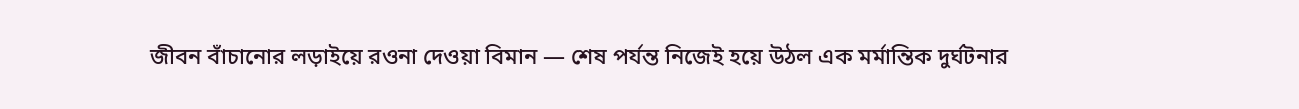জীবন বাঁচানোর লড়াইয়ে রওনা দেওয়া বিমান — শেষ পর্যন্ত নিজেই হয়ে উঠল এক মর্মান্তিক দুর্ঘটনার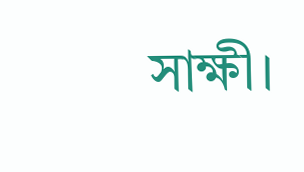সাক্ষী।